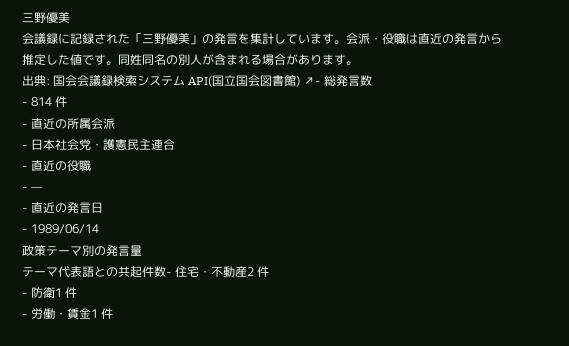三野優美
会議録に記録された「三野優美」の発言を集計しています。会派・役職は直近の発言から推定した値です。同姓同名の別人が含まれる場合があります。
出典: 国会会議録検索システム API(国立国会図書館) ↗- 総発言数
- 814 件
- 直近の所属会派
- 日本社会党・護憲民主連合
- 直近の役職
- —
- 直近の発言日
- 1989/06/14
政策テーマ別の発言量
テーマ代表語との共起件数- 住宅・不動産2 件
- 防衛1 件
- 労働・賃金1 件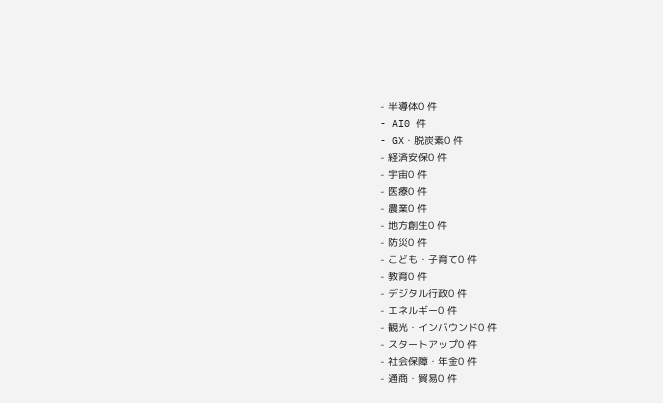- 半導体0 件
- AI0 件
- GX・脱炭素0 件
- 経済安保0 件
- 宇宙0 件
- 医療0 件
- 農業0 件
- 地方創生0 件
- 防災0 件
- こども・子育て0 件
- 教育0 件
- デジタル行政0 件
- エネルギー0 件
- 観光・インバウンド0 件
- スタートアップ0 件
- 社会保障・年金0 件
- 通商・貿易0 件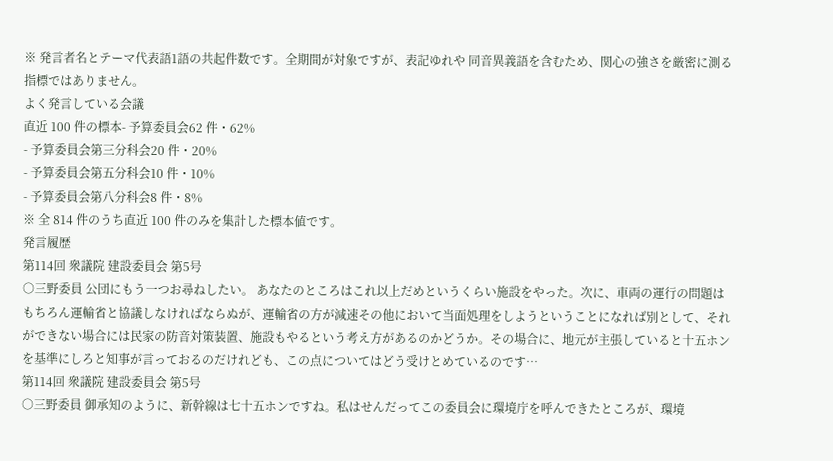※ 発言者名とテーマ代表語1語の共起件数です。全期間が対象ですが、表記ゆれや 同音異義語を含むため、関心の強さを厳密に測る指標ではありません。
よく発言している会議
直近 100 件の標本- 予算委員会62 件・62%
- 予算委員会第三分科会20 件・20%
- 予算委員会第五分科会10 件・10%
- 予算委員会第八分科会8 件・8%
※ 全 814 件のうち直近 100 件のみを集計した標本値です。
発言履歴
第114回 衆議院 建設委員会 第5号
○三野委員 公団にもう一つお尋ねしたい。 あなたのところはこれ以上だめというくらい施設をやった。次に、車両の運行の問題はもちろん運輸省と協議しなければならぬが、運輸省の方が減速その他において当面処理をしようということになれば別として、それができない場合には民家の防音対策装置、施設もやるという考え方があるのかどうか。その場合に、地元が主張していると十五ホンを基準にしろと知事が言っておるのだけれども、この点についてはどう受けとめているのです…
第114回 衆議院 建設委員会 第5号
○三野委員 御承知のように、新幹線は七十五ホンですね。私はせんだってこの委員会に環境庁を呼んできたところが、環境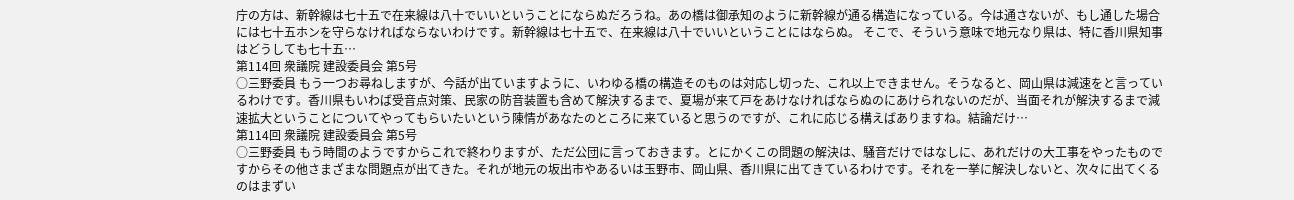庁の方は、新幹線は七十五で在来線は八十でいいということにならぬだろうね。あの橋は御承知のように新幹線が通る構造になっている。今は通さないが、もし通した場合には七十五ホンを守らなければならないわけです。新幹線は七十五で、在来線は八十でいいということにはならぬ。 そこで、そういう意味で地元なり県は、特に香川県知事はどうしても七十五…
第114回 衆議院 建設委員会 第5号
○三野委員 もう一つお尋ねしますが、今話が出ていますように、いわゆる橋の構造そのものは対応し切った、これ以上できません。そうなると、岡山県は減速をと言っているわけです。香川県もいわば受音点対策、民家の防音装置も含めて解決するまで、夏場が来て戸をあけなければならぬのにあけられないのだが、当面それが解決するまで減速拡大ということについてやってもらいたいという陳情があなたのところに来ていると思うのですが、これに応じる構えばありますね。結論だけ…
第114回 衆議院 建設委員会 第5号
○三野委員 もう時間のようですからこれで終わりますが、ただ公団に言っておきます。とにかくこの問題の解決は、騒音だけではなしに、あれだけの大工事をやったものですからその他さまざまな問題点が出てきた。それが地元の坂出市やあるいは玉野市、岡山県、香川県に出てきているわけです。それを一挙に解決しないと、次々に出てくるのはまずい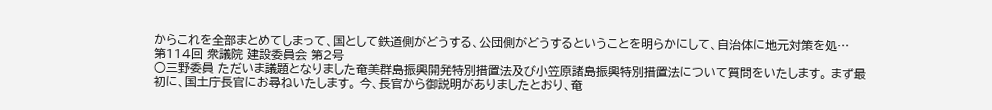からこれを全部まとめてしまって、国として鉄道側がどうする、公団側がどうするということを明らかにして、自治体に地元対策を処…
第114回 衆議院 建設委員会 第2号
○三野委員 ただいま議題となりました奄美群島振興開発特別措置法及び小笠原諸島振興特別措置法について質問をいたします。 まず最初に、国土庁長官にお尋ねいたします。 今、長官から御説明がありましたとおり、奄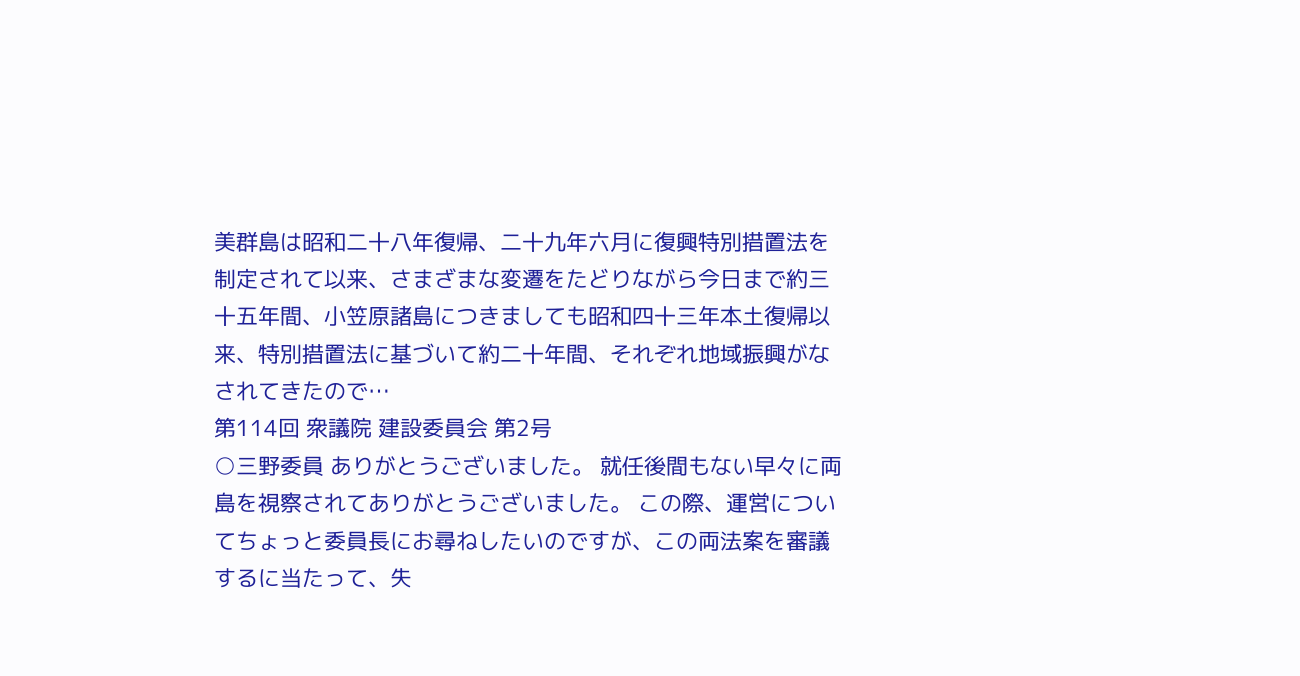美群島は昭和二十八年復帰、二十九年六月に復興特別措置法を制定されて以来、さまざまな変遷をたどりながら今日まで約三十五年間、小笠原諸島につきましても昭和四十三年本土復帰以来、特別措置法に基づいて約二十年間、それぞれ地域振興がなされてきたので…
第114回 衆議院 建設委員会 第2号
○三野委員 ありがとうございました。 就任後間もない早々に両島を視察されてありがとうございました。 この際、運営についてちょっと委員長にお尋ねしたいのですが、この両法案を審議するに当たって、失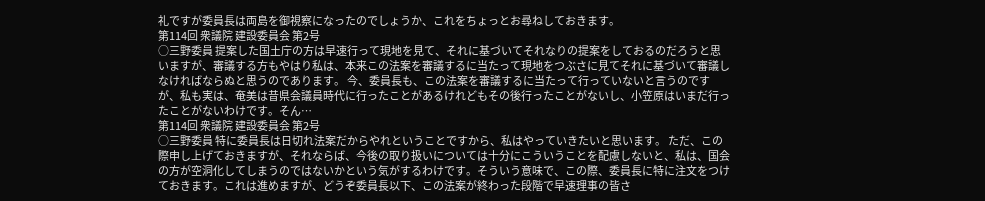礼ですが委員長は両島を御視察になったのでしょうか、これをちょっとお尋ねしておきます。
第114回 衆議院 建設委員会 第2号
○三野委員 提案した国土庁の方は早速行って現地を見て、それに基づいてそれなりの提案をしておるのだろうと思いますが、審議する方もやはり私は、本来この法案を審議するに当たって現地をつぶさに見てそれに基づいて審議しなければならぬと思うのであります。 今、委員長も、この法案を審議するに当たって行っていないと言うのですが、私も実は、奄美は昔県会議員時代に行ったことがあるけれどもその後行ったことがないし、小笠原はいまだ行ったことがないわけです。そん…
第114回 衆議院 建設委員会 第2号
○三野委員 特に委員長は日切れ法案だからやれということですから、私はやっていきたいと思います。 ただ、この際申し上げておきますが、それならば、今後の取り扱いについては十分にこういうことを配慮しないと、私は、国会の方が空洞化してしまうのではないかという気がするわけです。そういう意味で、この際、委員長に特に注文をつけておきます。これは進めますが、どうぞ委員長以下、この法案が終わった段階で早速理事の皆さ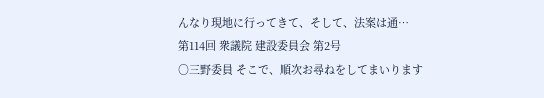んなり現地に行ってきて、そして、法案は通…
第114回 衆議院 建設委員会 第2号
○三野委員 そこで、順次お尋ねをしてまいります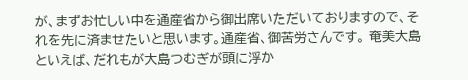が、まずお忙しい中を通産省から御出席いただいておりますので、それを先に済ませたいと思います。通産省、御苦労さんです。 奄美大島といえば、だれもが大島つむぎが頭に浮か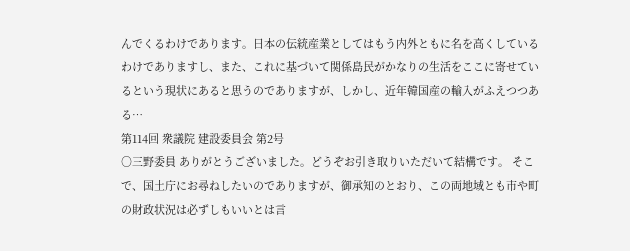んでくるわけであります。日本の伝統産業としてはもう内外ともに名を高くしているわけでありますし、また、これに基づいて関係島民がかなりの生活をここに寄せているという現状にあると思うのでありますが、しかし、近年韓国産の輸入がふえつつある…
第114回 衆議院 建設委員会 第2号
○三野委員 ありがとうございました。どうぞお引き取りいただいて結構です。 そこで、国土庁にお尋ねしたいのでありますが、御承知のとおり、この両地域とも市や町の財政状況は必ずしもいいとは言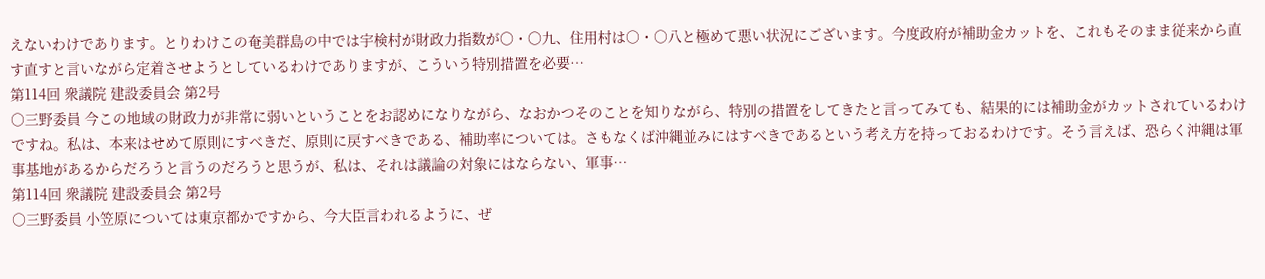えないわけであります。とりわけこの奄美群島の中では宇検村が財政力指数が〇・〇九、住用村は○・○八と極めて悪い状況にございます。今度政府が補助金カットを、これもそのまま従来から直す直すと言いながら定着させようとしているわけでありますが、こういう特別措置を必要…
第114回 衆議院 建設委員会 第2号
○三野委員 今この地域の財政力が非常に弱いということをお認めになりながら、なおかつそのことを知りながら、特別の措置をしてきたと言ってみても、結果的には補助金がカットされているわけですね。私は、本来はせめて原則にすべきだ、原則に戻すべきである、補助率については。さもなくば沖縄並みにはすべきであるという考え方を持っておるわけです。そう言えば、恐らく沖縄は軍事基地があるからだろうと言うのだろうと思うが、私は、それは議論の対象にはならない、軍事…
第114回 衆議院 建設委員会 第2号
○三野委員 小笠原については東京都かですから、今大臣言われるように、ぜ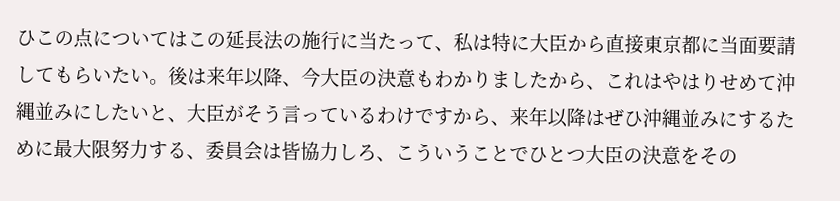ひこの点についてはこの延長法の施行に当たって、私は特に大臣から直接東京都に当面要請してもらいたい。後は来年以降、今大臣の決意もわかりましたから、これはやはりせめて沖縄並みにしたいと、大臣がそう言っているわけですから、来年以降はぜひ沖縄並みにするために最大限努力する、委員会は皆協力しろ、こういうことでひとつ大臣の決意をその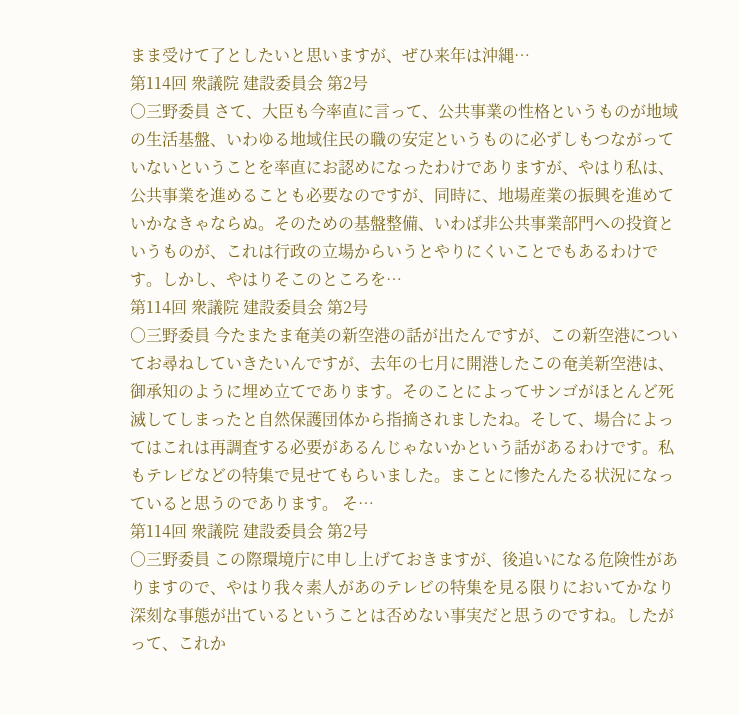まま受けて了としたいと思いますが、ぜひ来年は沖縄…
第114回 衆議院 建設委員会 第2号
○三野委員 さて、大臣も今率直に言って、公共事業の性格というものが地域の生活基盤、いわゆる地域住民の職の安定というものに必ずしもつながっていないということを率直にお認めになったわけでありますが、やはり私は、公共事業を進めることも必要なのですが、同時に、地場産業の振興を進めていかなきゃならぬ。そのための基盤整備、いわば非公共事業部門への投資というものが、これは行政の立場からいうとやりにくいことでもあるわけです。しかし、やはりそこのところを…
第114回 衆議院 建設委員会 第2号
○三野委員 今たまたま奄美の新空港の話が出たんですが、この新空港についてお尋ねしていきたいんですが、去年の七月に開港したこの奄美新空港は、御承知のように埋め立てであります。そのことによってサンゴがほとんど死滅してしまったと自然保護団体から指摘されましたね。そして、場合によってはこれは再調査する必要があるんじゃないかという話があるわけです。私もテレビなどの特集で見せてもらいました。まことに惨たんたる状況になっていると思うのであります。 そ…
第114回 衆議院 建設委員会 第2号
○三野委員 この際環境庁に申し上げておきますが、後追いになる危険性がありますので、やはり我々素人があのテレビの特集を見る限りにおいてかなり深刻な事態が出ているということは否めない事実だと思うのですね。したがって、これか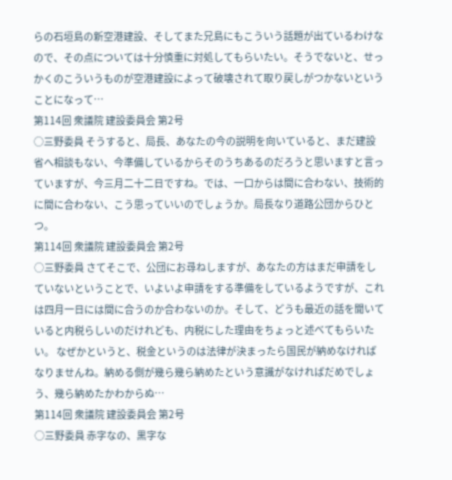らの石垣島の新空港建設、そしてまた兄島にもこういう話題が出ているわけなので、その点については十分慎重に対処してもらいたい。そうでないと、せっかくのこういうものが空港建設によって破壊されて取り戻しがつかないということになって…
第114回 衆議院 建設委員会 第2号
○三野委員 そうすると、局長、あなたの今の説明を向いていると、まだ建設省へ相談もない、今準備しているからそのうちあるのだろうと思いますと言っていますが、今三月二十二日ですね。では、一口からは間に合わない、技術的に間に合わない、こう思っていいのでしょうか。局長なり道路公団からひとつ。
第114回 衆議院 建設委員会 第2号
○三野委員 さてそこで、公団にお尋ねしますが、あなたの方はまだ申請をしていないということで、いよいよ申請をする準備をしているようですが、これは四月一日には間に合うのか合わないのか。そして、どうも最近の話を聞いていると内税らしいのだけれども、内税にした理由をちょっと述べてもらいたい。 なぜかというと、税金というのは法律が決まったら国民が納めなければなりませんね。納める側が幾ら幾ら納めたという意識がなければだめでしょう、幾ら納めたかわからぬ…
第114回 衆議院 建設委員会 第2号
○三野委員 赤字なの、黒字な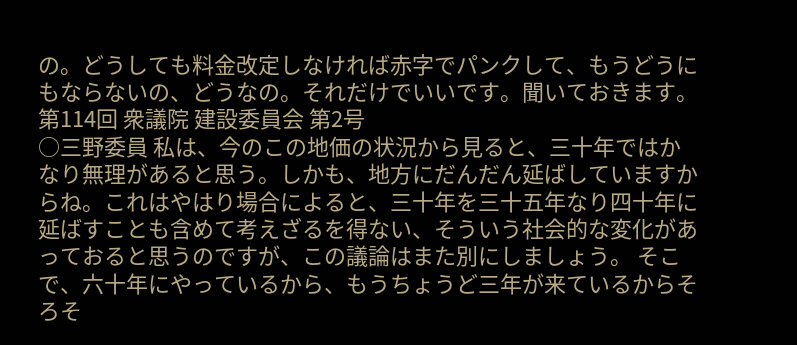の。どうしても料金改定しなければ赤字でパンクして、もうどうにもならないの、どうなの。それだけでいいです。聞いておきます。
第114回 衆議院 建設委員会 第2号
○三野委員 私は、今のこの地価の状況から見ると、三十年ではかなり無理があると思う。しかも、地方にだんだん延ばしていますからね。これはやはり場合によると、三十年を三十五年なり四十年に延ばすことも含めて考えざるを得ない、そういう社会的な変化があっておると思うのですが、この議論はまた別にしましょう。 そこで、六十年にやっているから、もうちょうど三年が来ているからそろそ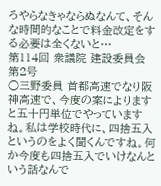ろやらなきゃならぬなんて、そんな時間的なことで料金改定をする必要は全くないと…
第114回 衆議院 建設委員会 第2号
○三野委員 首都高速でなり阪神高速で、今度の案によりますと五十円単位でやっていますね。私は学校時代に、四捨五入というのをよく聞くんですね。何か今度も四捨五入でいけなんという話なんで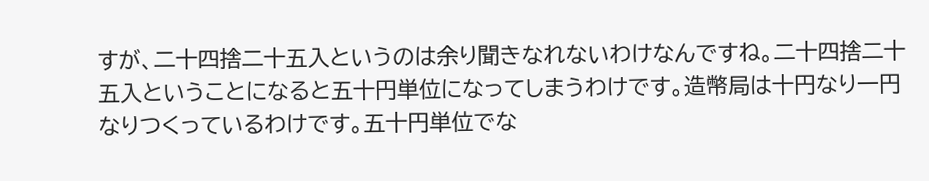すが、二十四捨二十五入というのは余り聞きなれないわけなんですね。二十四捨二十五入ということになると五十円単位になってしまうわけです。造幣局は十円なり一円なりつくっているわけです。五十円単位でな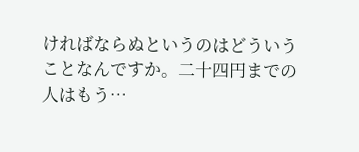ければならぬというのはどういうことなんですか。二十四円までの人はもう…